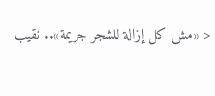< «مش كل إزالة للشجر جريمة».. نقيب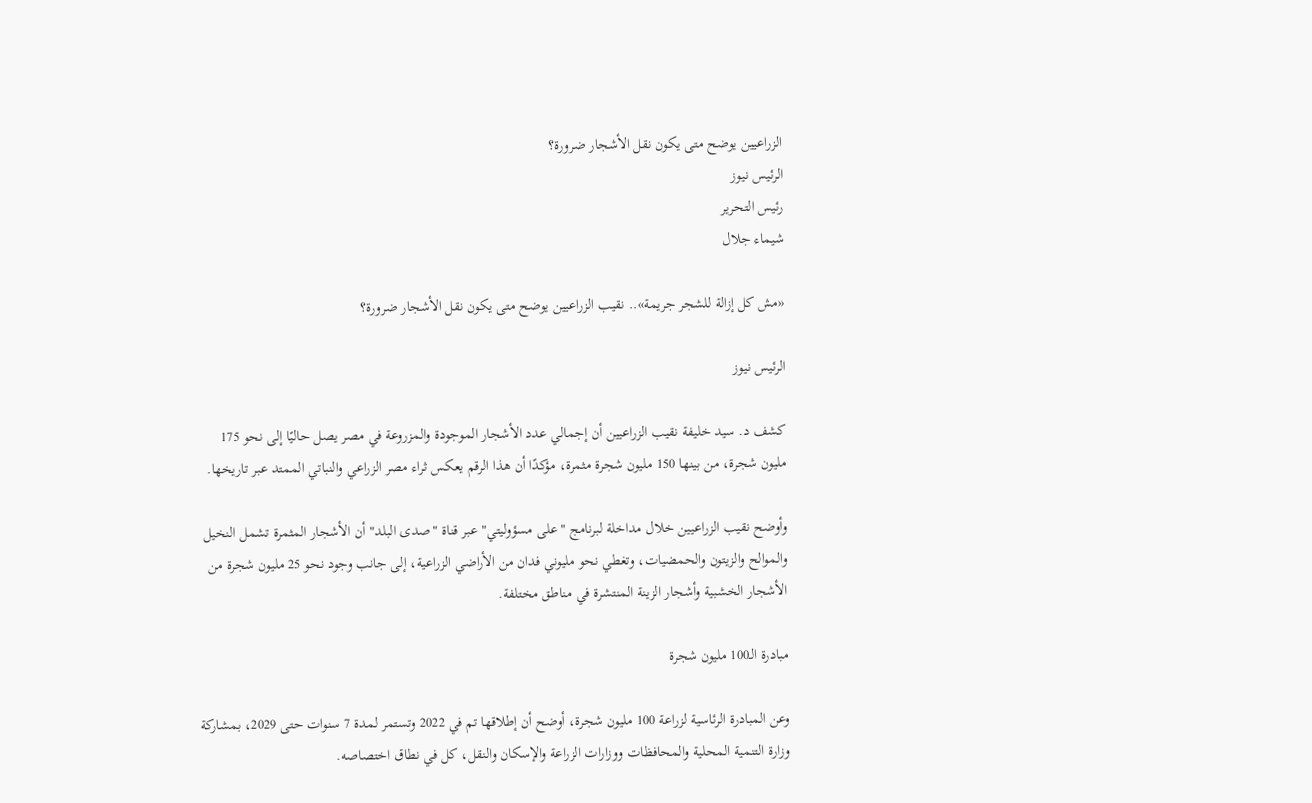الزراعيين يوضح متى يكون نقل الأشجار ضرورة؟
الرئيس نيوز
رئيس التحرير
شيماء جلال

«مش كل إزالة للشجر جريمة».. نقيب الزراعيين يوضح متى يكون نقل الأشجار ضرورة؟

الرئيس نيوز

كشف د. سيد خليفة نقيب الزراعيين أن إجمالي عدد الأشجار الموجودة والمزروعة في مصر يصل حاليًا إلى نحو 175 مليون شجرة، من بينها 150 مليون شجرة مثمرة، مؤكدًا أن هذا الرقم يعكس ثراء مصر الزراعي والنباتي الممتد عبر تاريخها.

وأوضح نقيب الزراعيين خلال مداخلة لبرنامج "على مسؤوليتي" عبر قناة "صدى البلد" أن الأشجار المثمرة تشمل النخيل والموالح والزيتون والحمضيات، وتغطي نحو مليوني فدان من الأراضي الزراعية، إلى جانب وجود نحو 25 مليون شجرة من الأشجار الخشبية وأشجار الزينة المنتشرة في مناطق مختلفة.

مبادرة الـ100 مليون شجرة

وعن المبادرة الرئاسية لزراعة 100 مليون شجرة، أوضح أن إطلاقها تم في 2022 وتستمر لمدة 7 سنوات حتى 2029، بمشاركة وزارة التنمية المحلية والمحافظات ووزارات الزراعة والإسكان والنقل، كل في نطاق اختصاصه.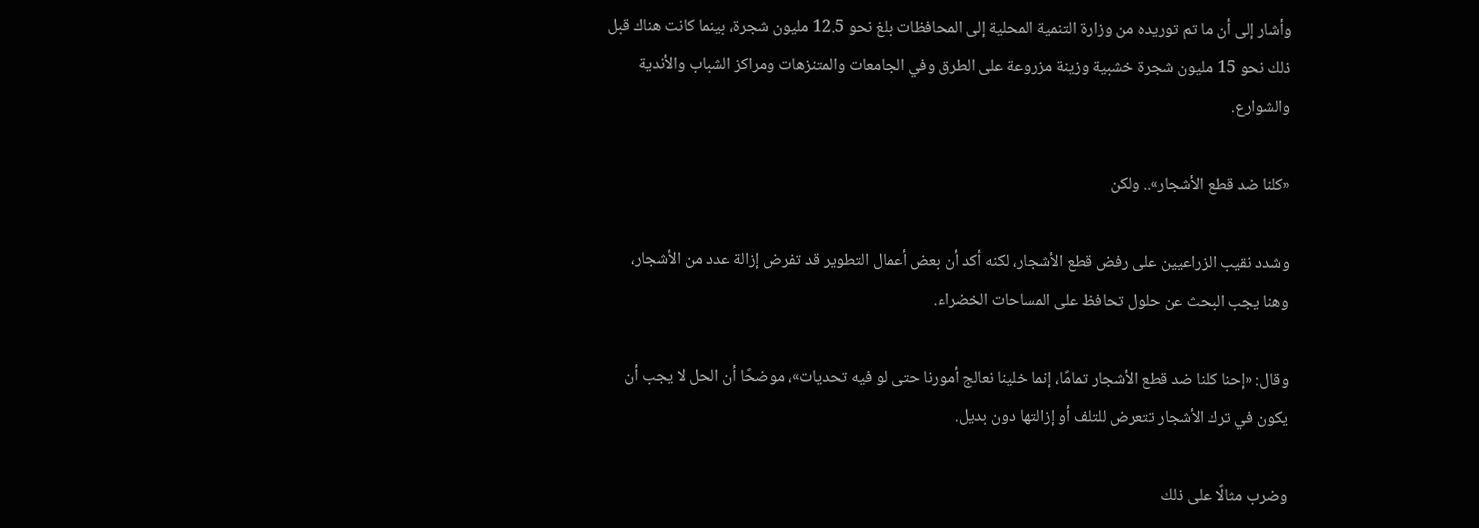وأشار إلى أن ما تم توريده من وزارة التنمية المحلية إلى المحافظات بلغ نحو 12.5 مليون شجرة، بينما كانت هناك قبل ذلك نحو 15 مليون شجرة خشبية وزينة مزروعة على الطرق وفي الجامعات والمتنزهات ومراكز الشباب والأندية والشوارع.

«كلنا ضد قطع الأشجار».. ولكن

وشدد نقيب الزراعيين على رفض قطع الأشجار، لكنه أكد أن بعض أعمال التطوير قد تفرض إزالة عدد من الأشجار، وهنا يجب البحث عن حلول تحافظ على المساحات الخضراء.

وقال: «إحنا كلنا ضد قطع الأشجار تمامًا، إنما خلينا نعالج أمورنا حتى لو فيه تحديات»، موضحًا أن الحل لا يجب أن يكون في ترك الأشجار تتعرض للتلف أو إزالتها دون بديل.

وضرب مثالًا على ذلك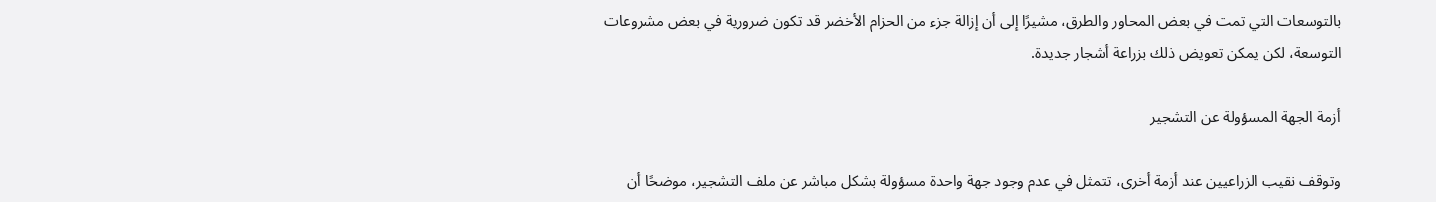بالتوسعات التي تمت في بعض المحاور والطرق، مشيرًا إلى أن إزالة جزء من الحزام الأخضر قد تكون ضرورية في بعض مشروعات التوسعة، لكن يمكن تعويض ذلك بزراعة أشجار جديدة.

أزمة الجهة المسؤولة عن التشجير

وتوقف نقيب الزراعيين عند أزمة أخرى، تتمثل في عدم وجود جهة واحدة مسؤولة بشكل مباشر عن ملف التشجير، موضحًا أن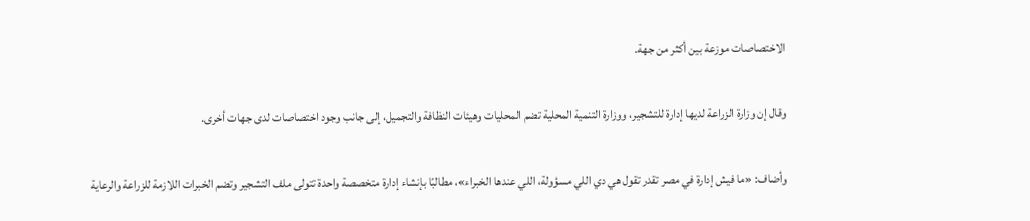الاختصاصات موزعة بين أكثر من جهة.

وقال إن وزارة الزراعة لديها إدارة للتشجير، ووزارة التنمية المحلية تضم المحليات وهيئات النظافة والتجميل، إلى جانب وجود اختصاصات لدى جهات أخرى.

وأضاف: «ما فيش إدارة في مصر تقدر تقول هي دي اللي مسؤولة، اللي عندها الخبراء»، مطالبًا بإنشاء إدارة متخصصة واحدة تتولى ملف التشجير وتضم الخبرات اللازمة للزراعة والرعاية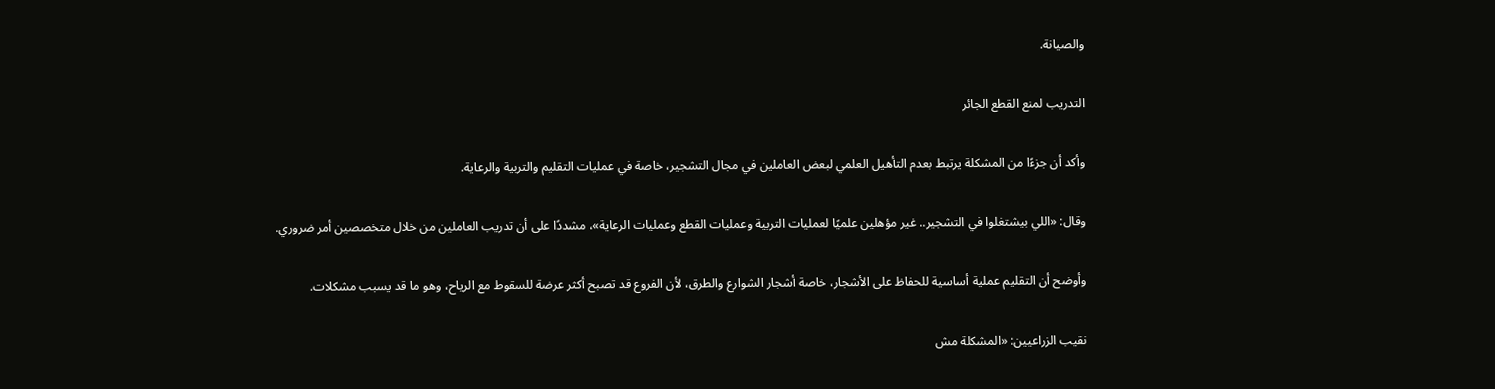والصيانة.

التدريب لمنع القطع الجائر

وأكد أن جزءًا من المشكلة يرتبط بعدم التأهيل العلمي لبعض العاملين في مجال التشجير، خاصة في عمليات التقليم والتربية والرعاية.

وقال: «اللي بيشتغلوا في التشجير.. غير مؤهلين علميًا لعمليات التربية وعمليات القطع وعمليات الرعاية»، مشددًا على أن تدريب العاملين من خلال متخصصين أمر ضروري.

وأوضح أن التقليم عملية أساسية للحفاظ على الأشجار، خاصة أشجار الشوارع والطرق، لأن الفروع قد تصبح أكثر عرضة للسقوط مع الرياح، وهو ما قد يسبب مشكلات.

نقيب الزراعيين: «المشكلة مش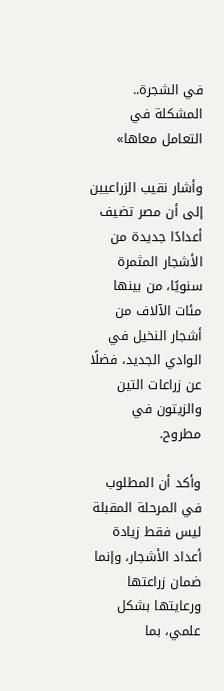في الشجرة.. المشكلة في التعامل معاها»

وأشار نقيب الزراعيين إلى أن مصر تضيف أعدادًا جديدة من الأشجار المثمرة سنويًا، من بينها مئات الآلاف من أشجار النخيل في الوادي الجديد، فضلًا عن زراعات التين والزيتون في مطروح.

وأكد أن المطلوب في المرحلة المقبلة ليس فقط زيادة أعداد الأشجار، وإنما ضمان زراعتها ورعايتها بشكل علمي، بما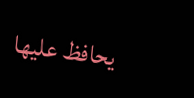يحافظ عليها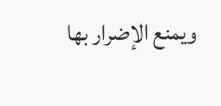ويمنع الإضرار بها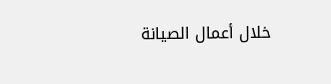خلال أعمال الصيانة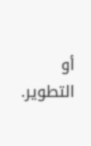أو التطوير.